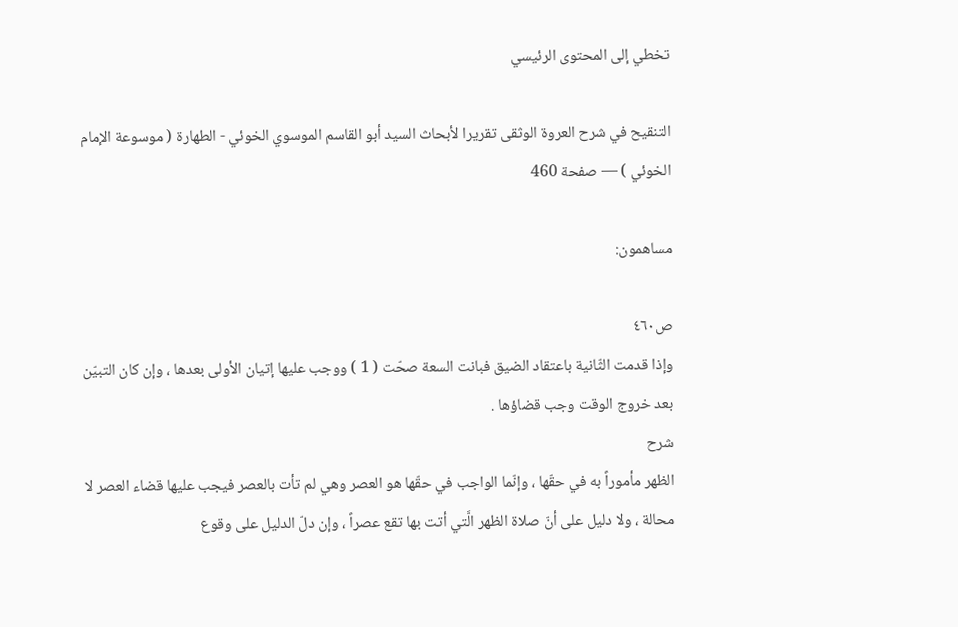تخطي إلى المحتوى الرئيسي

التنقيح في شرح العروة الوثقى تقريرا لأبحاث السيد أبو القاسم الموسوي الخوئي - الطهارة ( موسوعة الإمام الخوئي ) — صفحة 460

مساهمون:

ص٤٦٠
وإذا قدمت الثّانية باعتقاد الضيق فبانت السعة صحّت ( 1 ) ووجب عليها إتيان الأولى بعدها ، وإن كان التبيّن بعد خروج الوقت وجب قضاؤها .
شرح
الظهر مأموراً به في حقّها ، وإنّما الواجب في حقّها هو العصر وهي لم تأت بالعصر فيجب عليها قضاء العصر لا محالة ، ولا دليل على أنّ صلاة الظهر الَّتي أتت بها تقع عصراً ، وإن دلّ الدليل على وقوع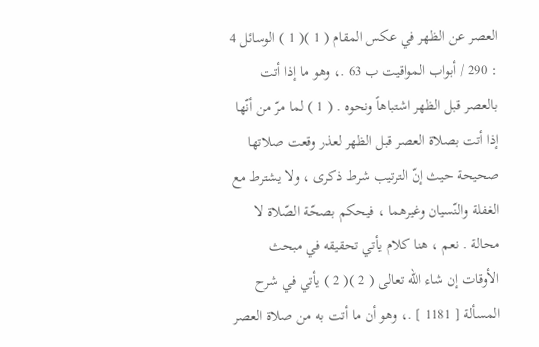العصر عن الظهر في عكس المقام ( 1 )( 1 ) الوسائل 4 : 290 / أبواب المواقيت ب 63 .، وهو ما إذا أتت بالعصر قبل الظهر اشتباهاً ونحوه . ( 1 ) لما مرّ من أنّها إذا أتت بصلاة العصر قبل الظهر لعذر وقعت صلاتها صحيحة حيث إنّ الترتيب شرط ذكرى ، ولا يشترط مع الغفلة والنّسيان وغيرهما ، فيحكم بصحّة الصّلاة لا محالة . نعم ، هنا كلام يأتي تحقيقه في مبحث الأوقات إن شاء الله تعالى ( 2 )( 2 ) يأتي في شرح المسألة [ 1181 ] .، وهو أن ما أتت به من صلاة العصر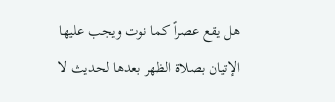هل يقع عصراً كما نوت ويجب عليها الإتيان بصلاة الظهر بعدها لحديث لا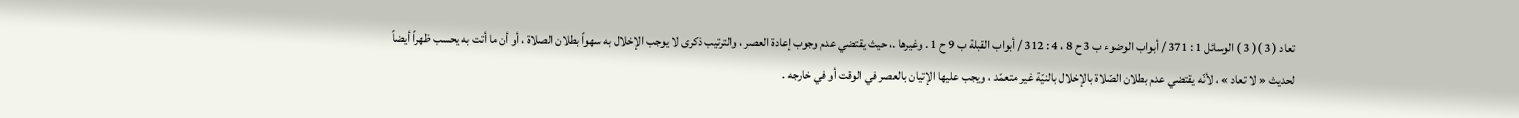تعاد ( 3 )( 3 ) الوسائل 1 : 371 / أبواب الوضوء ب 3 ح 8 ، 4 : 312 / أبواب القبلة ب 9 ح 1 . وغيرها .، حيث يقتضي عدم وجوب إعادة العصر ، والترتيب ذكرى لا يوجب الإخلال به سهواً بطلان الصلاة ، أو أن ما أتت به يحسب ظهراً أيضاً لحديث « لا تعاد » ، لأنّه يقتضي عدم بطلان الصّلاة بالإخلال بالنيّة غير متعمّد ، ويجب عليها الإتيان بالعصر في الوقت أو في خارجه .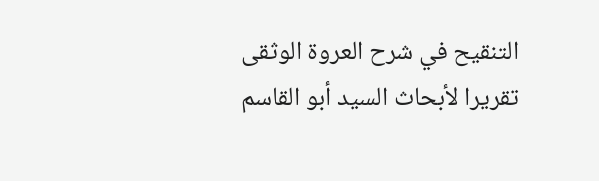التنقيح في شرح العروة الوثقى تقريرا لأبحاث السيد أبو القاسم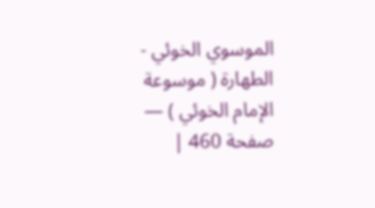الموسوي الخوئي - الطهارة ( موسوعة الإمام الخوئي ) — صفحة 460 |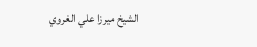الشيخ ميرزا علي الغروي